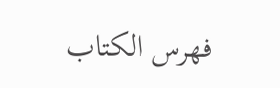فهرس الكتاب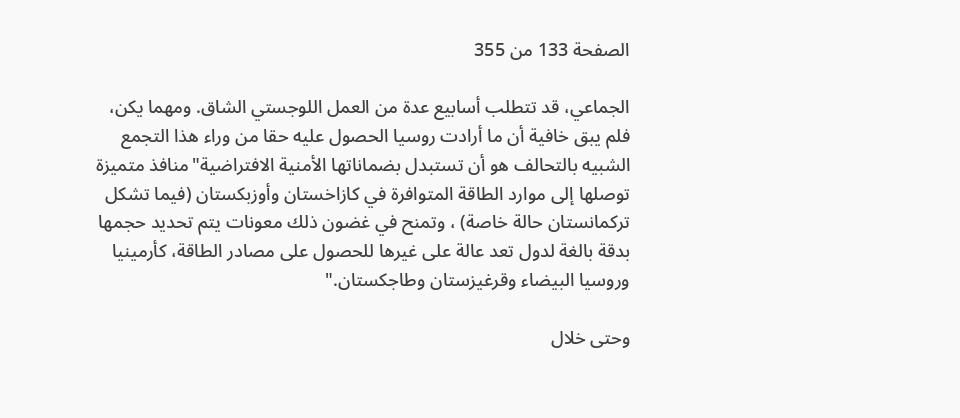الصفحة 133 من 355

الجماعي، قد تتطلب أسابيع عدة من العمل اللوجستي الشاق. ومهما يكن، فلم يبق خافية أن ما أرادت روسيا الحصول عليه حقا من وراء هذا التجمع الشبيه بالتحالف هو أن تستبدل بضماناتها الأمنية الافتراضية"منافذ متميزة توصلها إلى موارد الطاقة المتوافرة في كازاخستان وأوزبكستان (فيما تشكل ترکمانستان حالة خاصة) ، وتمنح في غضون ذلك معونات يتم تحديد حجمها بدقة بالغة لدول تعد عالة على غيرها للحصول على مصادر الطاقة، كأرمينيا وروسيا البيضاء وقرغيزستان وطاجكستان."

وحتى خلال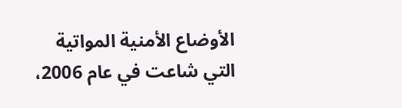الأوضاع الأمنية المواتية التي شاعت في عام 2006،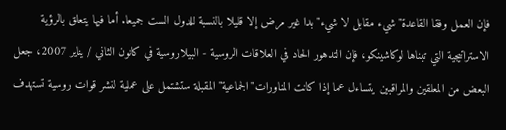فإن العمل وفقا القاعدة"شيء مقابل لا شيء"بدا غير مرض إلا قليلا بالنسبة للدول الست جميعا. أما فيها يتعلق بالرؤية الاستراتيجية التي تبناها لوكاشينكو، فإن التدهور الحاد في العلاقات الروسية - البيلاروسية في كانون الثاني / يناير 2007، جعل البعض من المعلقين والمراقبين يتساءل عما إذا كانت المناورات"الجماعية"المقبلة ستشتمل على عملية لنشر قوات روسية تستهدف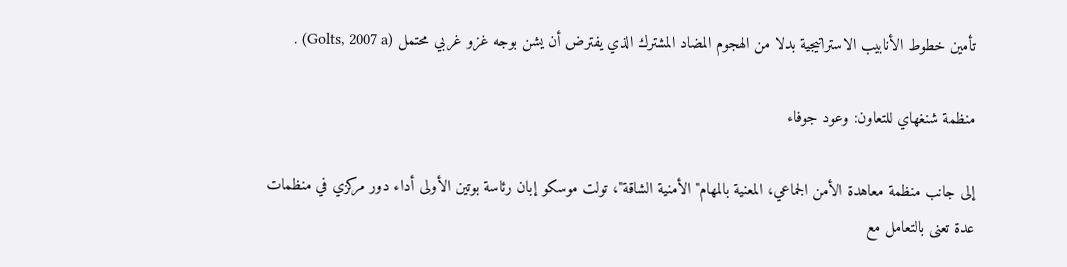تأمين خطوط الأنابيب الاستراتيجية بدلا من الهجوم المضاد المشترك الذي يفترض أن يشن بوجه غزو غربي محتمل (Golts, 2007 a) .

منظمة شنغهاي للتعاون: وعود جوفاء

إلى جانب منظمة معاهدة الأمن الجماعي، المعنية بالمهام"الأمنية الشاقة"، تولت موسكو إبان رئاسة بوتين الأولى أداء دور مرکزي في منظمات عدة تعنى بالتعامل مع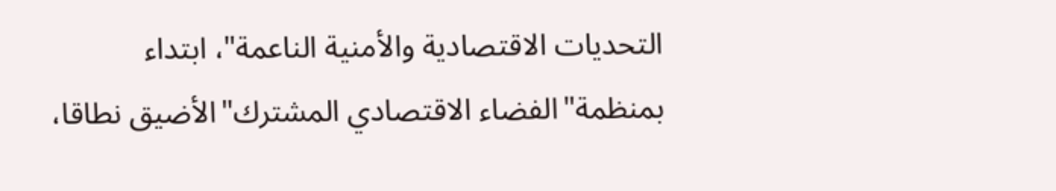التحديات الاقتصادية والأمنية الناعمة"، ابتداء بمنظمة"الفضاء الاقتصادي المشترك"الأضيق نطاقا،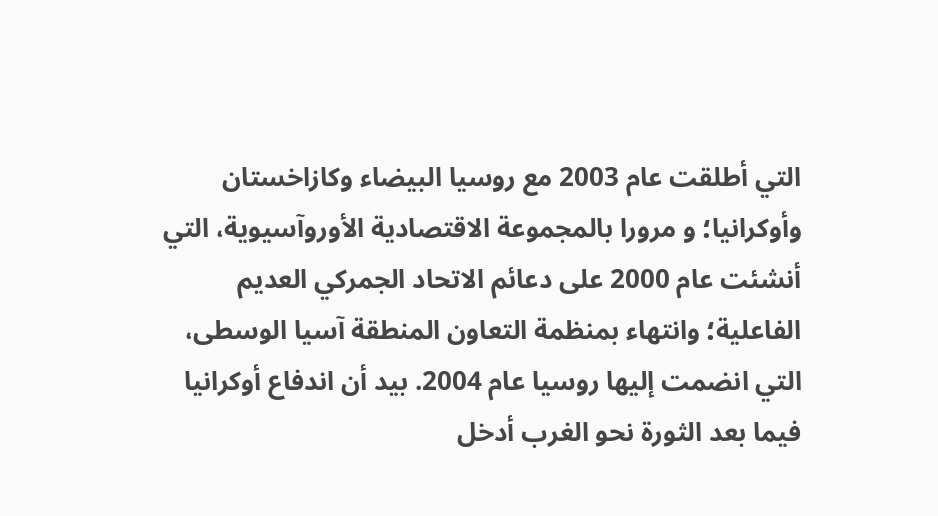التي أطلقت عام 2003 مع روسيا البيضاء وكازاخستان وأوكرانيا؛ و مرورا بالمجموعة الاقتصادية الأوروآسيوية، التي أنشئت عام 2000 على دعائم الاتحاد الجمركي العديم الفاعلية؛ وانتهاء بمنظمة التعاون المنطقة آسيا الوسطى، التي انضمت إليها روسيا عام 2004. بيد أن اندفاع أوكرانيا فيما بعد الثورة نحو الغرب أدخل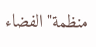منظمة"الفضاء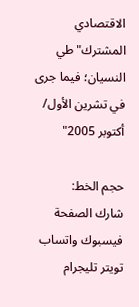الاقتصادي المشترك"طي النسيان؛ فيما جرى في تشرين الأول/ أكتوبر 2005"

حجم الخط:
شارك الصفحة
فيسبوك واتساب تويتر تليجرام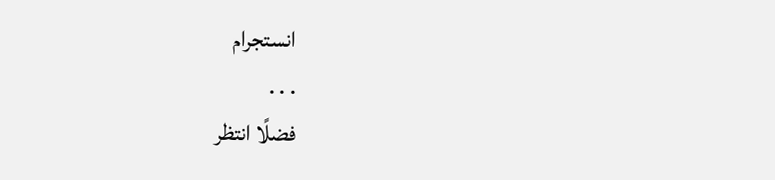انستجرام
. . .
فضلًا انتظر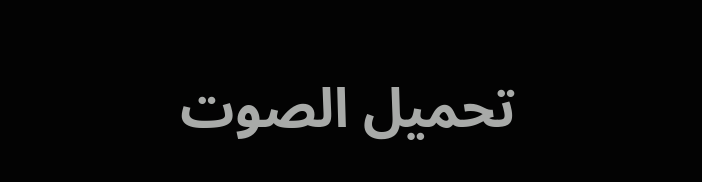تحميل الصوت